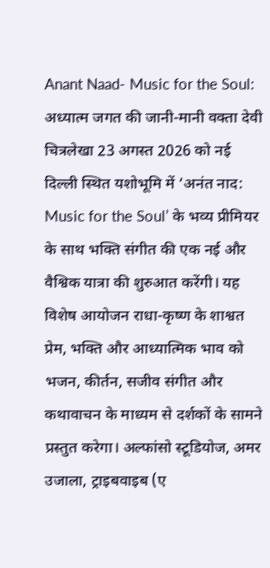Anant Naad- Music for the Soul: अध्यात्म जगत की जानी-मानी वक्ता देवी चित्रलेखा 23 अगस्त 2026 को नई दिल्ली स्थित यशोभूमि में ‘अनंत नाद: Music for the Soul’ के भव्य प्रीमियर के साथ भक्ति संगीत की एक नई और वैश्विक यात्रा की शुरुआत करेंगी। यह विशेष आयोजन राधा-कृष्ण के शाश्वत प्रेम, भक्ति और आध्यात्मिक भाव को भजन, कीर्तन, सजीव संगीत और कथावाचन के माध्यम से दर्शकों के सामने प्रस्तुत करेगा। अल्फांसो स्टूडियोज, अमर उजाला, ट्राइबवाइब (ए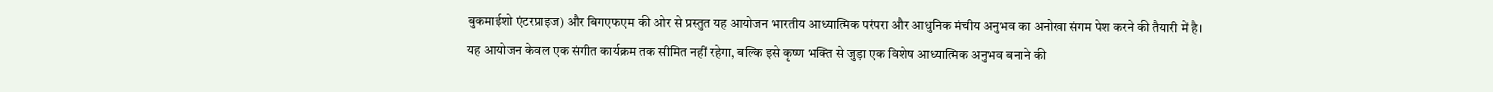बुकमाईशो एंटरप्राइज) और बिगएफएम की ओर से प्रस्तुत यह आयोजन भारतीय आध्यात्मिक परंपरा और आधुनिक मंचीय अनुभव का अनोखा संगम पेश करने की तैयारी में है।
यह आयोजन केवल एक संगीत कार्यक्रम तक सीमित नहीं रहेगा, बल्कि इसे कृष्ण भक्ति से जुड़ा एक विशेष आध्यात्मिक अनुभव बनाने की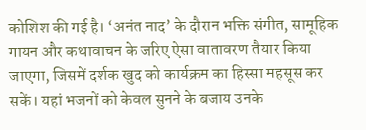कोशिश की गई है। ‘अनंत नाद’ के दौरान भक्ति संगीत, सामूहिक गायन और कथावाचन के जरिए ऐसा वातावरण तैयार किया जाएगा, जिसमें दर्शक खुद को कार्यक्रम का हिस्सा महसूस कर सकें। यहां भजनों को केवल सुनने के बजाय उनके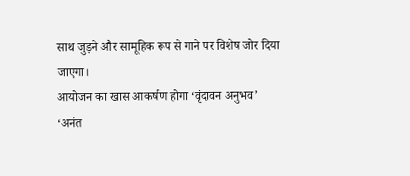साथ जुड़ने और सामूहिक रूप से गाने पर विशेष जोर दिया जाएगा।
आयोजन का खास आकर्षण होगा ‘वृंदावन अनुभव’
‘अनंत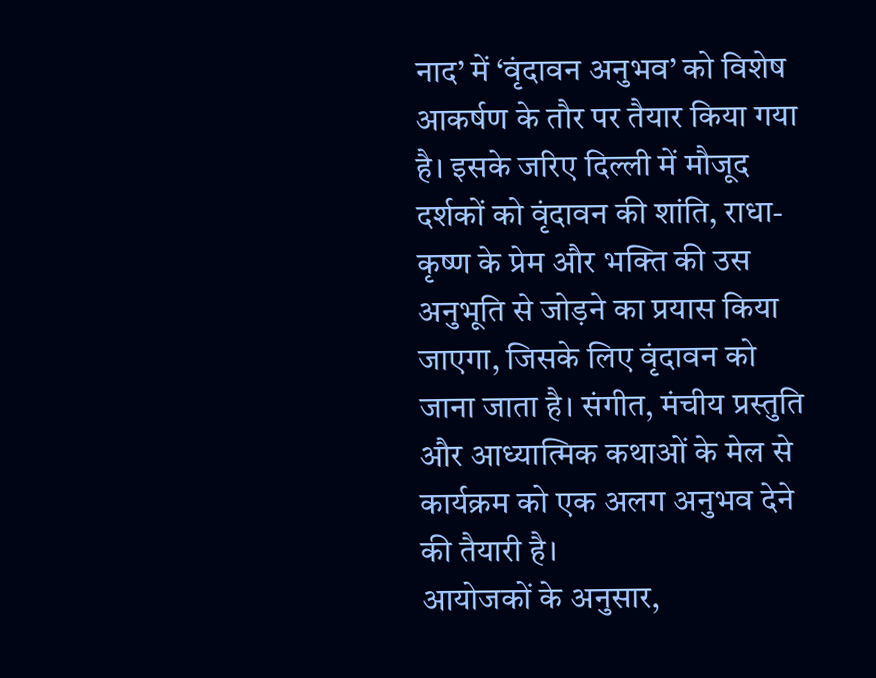नाद’ में ‘वृंदावन अनुभव’ को विशेष आकर्षण के तौर पर तैयार किया गया है। इसके जरिए दिल्ली में मौजूद दर्शकों को वृंदावन की शांति, राधा-कृष्ण के प्रेम और भक्ति की उस अनुभूति से जोड़ने का प्रयास किया जाएगा, जिसके लिए वृंदावन को जाना जाता है। संगीत, मंचीय प्रस्तुति और आध्यात्मिक कथाओं के मेल से कार्यक्रम को एक अलग अनुभव देने की तैयारी है।
आयोजकों के अनुसार,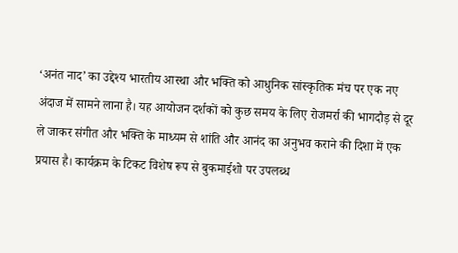‘अनंत नाद’ का उद्देश्य भारतीय आस्था और भक्ति को आधुनिक सांस्कृतिक मंच पर एक नए अंदाज में सामने लाना है। यह आयोजन दर्शकों को कुछ समय के लिए रोजमर्रा की भागदौड़ से दूर ले जाकर संगीत और भक्ति के माध्यम से शांति और आनंद का अनुभव कराने की दिशा में एक प्रयास है। कार्यक्रम के टिकट विशेष रूप से बुकमाईशो पर उपलब्ध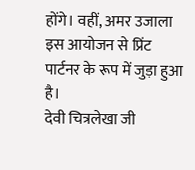होंगे। वहीं, अमर उजाला इस आयोजन से प्रिंट पार्टनर के रूप में जुड़ा हुआ है।
देवी चित्रलेखा जी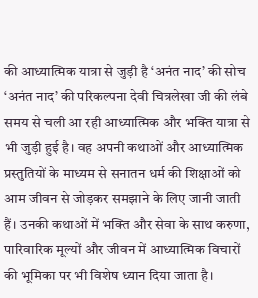की आध्यात्मिक यात्रा से जुड़ी है ‘अनंत नाद’ की सोच
‘अनंत नाद’ की परिकल्पना देवी चित्रलेखा जी की लंबे समय से चली आ रही आध्यात्मिक और भक्ति यात्रा से भी जुड़ी हुई है। वह अपनी कथाओं और आध्यात्मिक प्रस्तुतियों के माध्यम से सनातन धर्म की शिक्षाओं को आम जीवन से जोड़कर समझाने के लिए जानी जाती हैं। उनकी कथाओं में भक्ति और सेवा के साथ करुणा, पारिवारिक मूल्यों और जीवन में आध्यात्मिक विचारों की भूमिका पर भी विशेष ध्यान दिया जाता है।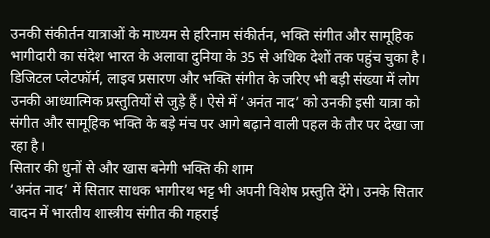उनकी संकीर्तन यात्राओं के माध्यम से हरिनाम संकीर्तन, भक्ति संगीत और सामूहिक भागीदारी का संदेश भारत के अलावा दुनिया के 35 से अधिक देशों तक पहुंच चुका है। डिजिटल प्लेटफॉर्म, लाइव प्रसारण और भक्ति संगीत के जरिए भी बड़ी संख्या में लोग उनकी आध्यात्मिक प्रस्तुतियों से जुड़े हैं। ऐसे में ‘अनंत नाद’ को उनकी इसी यात्रा को संगीत और सामूहिक भक्ति के बड़े मंच पर आगे बढ़ाने वाली पहल के तौर पर देखा जा रहा है।
सितार की धुनों से और खास बनेगी भक्ति की शाम
‘अनंत नाद’ में सितार साधक भागीरथ भट्ट भी अपनी विशेष प्रस्तुति देंगे। उनके सितार वादन में भारतीय शास्त्रीय संगीत की गहराई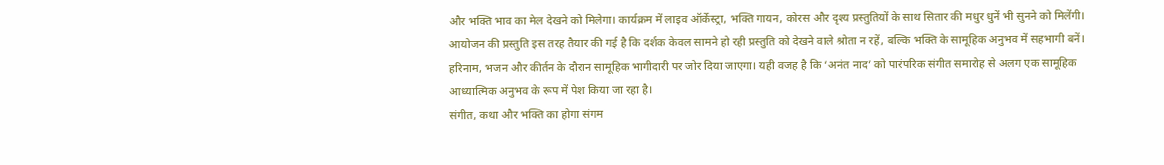और भक्ति भाव का मेल देखने को मिलेगा। कार्यक्रम में लाइव ऑर्केस्ट्रा, भक्ति गायन, कोरस और दृश्य प्रस्तुतियों के साथ सितार की मधुर धुनें भी सुनने को मिलेंगी।
आयोजन की प्रस्तुति इस तरह तैयार की गई है कि दर्शक केवल सामने हो रही प्रस्तुति को देखने वाले श्रोता न रहें, बल्कि भक्ति के सामूहिक अनुभव में सहभागी बनें। हरिनाम, भजन और कीर्तन के दौरान सामूहिक भागीदारी पर जोर दिया जाएगा। यही वजह है कि ‘अनंत नाद’ को पारंपरिक संगीत समारोह से अलग एक सामूहिक आध्यात्मिक अनुभव के रूप में पेश किया जा रहा है।
संगीत, कथा और भक्ति का होगा संगम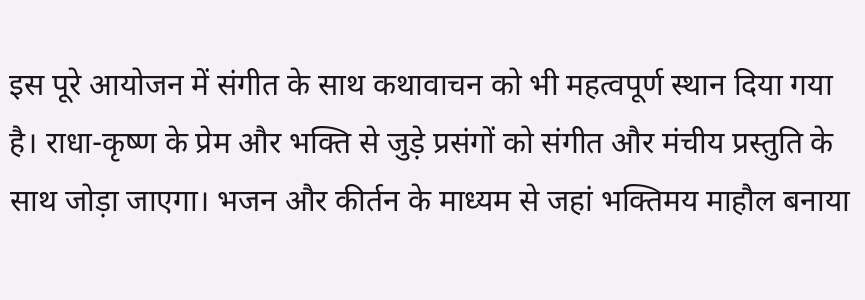इस पूरे आयोजन में संगीत के साथ कथावाचन को भी महत्वपूर्ण स्थान दिया गया है। राधा-कृष्ण के प्रेम और भक्ति से जुड़े प्रसंगों को संगीत और मंचीय प्रस्तुति के साथ जोड़ा जाएगा। भजन और कीर्तन के माध्यम से जहां भक्तिमय माहौल बनाया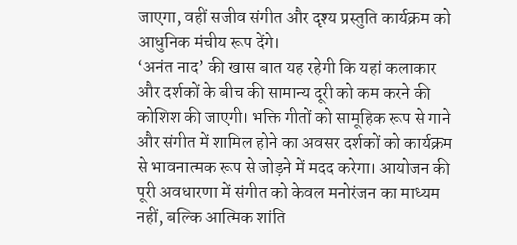जाएगा, वहीं सजीव संगीत और दृश्य प्रस्तुति कार्यक्रम को आधुनिक मंचीय रूप देंगे।
‘अनंत नाद’ की खास बात यह रहेगी कि यहां कलाकार और दर्शकों के बीच की सामान्य दूरी को कम करने की कोशिश की जाएगी। भक्ति गीतों को सामूहिक रूप से गाने और संगीत में शामिल होने का अवसर दर्शकों को कार्यक्रम से भावनात्मक रूप से जोड़ने में मदद करेगा। आयोजन की पूरी अवधारणा में संगीत को केवल मनोरंजन का माध्यम नहीं, बल्कि आत्मिक शांति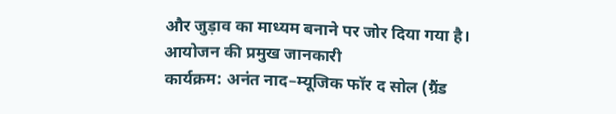और जुड़ाव का माध्यम बनाने पर जोर दिया गया है।
आयोजन की प्रमुख जानकारी
कार्यक्रम: अनंत नाद–म्यूजिक फॉर द सोल (ग्रैंड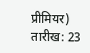प्रीमियर)
तारीख: 23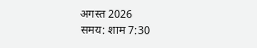अगस्त 2026
समय: शाम 7:30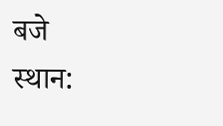बजे
स्थान: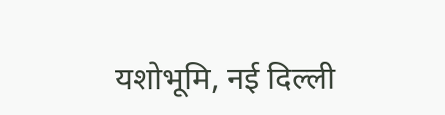यशोभूमि, नई दिल्ली